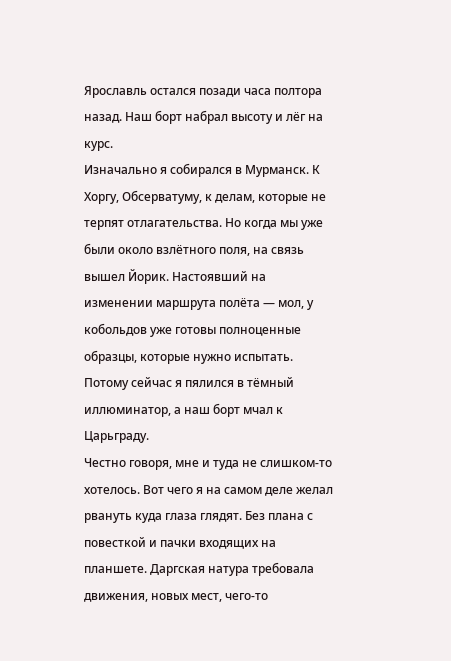Ярославль остался позади часа полтора назад. Наш борт набрал высоту и лёг на курс.
Изначально я собирался в Мурманск. К Хоргу, Обсерватуму, к делам, которые не терпят отлагательства. Но когда мы уже были около взлётного поля, на связь вышел Йорик. Настоявший на изменении маршрута полёта — мол, у кобольдов уже готовы полноценные образцы, которые нужно испытать.
Потому сейчас я пялился в тёмный иллюминатор, а наш борт мчал к Царьграду.
Честно говоря, мне и туда не слишком-то хотелось. Вот чего я на самом деле желал рвануть куда глаза глядят. Без плана с повесткой и пачки входящих на планшете. Даргская натура требовала движения, новых мест, чего-то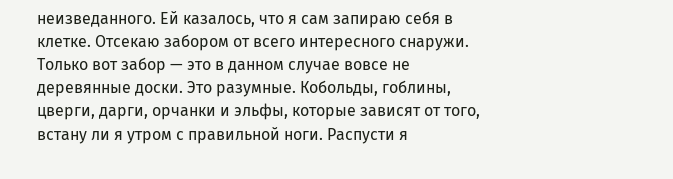неизведанного. Ей казалось, что я сам запираю себя в клетке. Отсекаю забором от всего интересного снаружи.
Только вот забор — это в данном случае вовсе не деревянные доски. Это разумные. Кобольды, гоблины, цверги, дарги, орчанки и эльфы, которые зависят от того, встану ли я утром с правильной ноги. Распусти я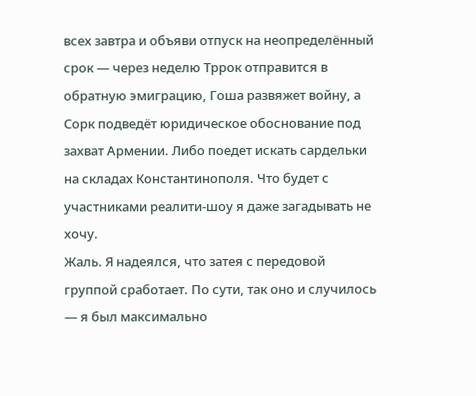всех завтра и объяви отпуск на неопределённый срок — через неделю Тррок отправится в обратную эмиграцию, Гоша развяжет войну, а Сорк подведёт юридическое обоснование под захват Армении. Либо поедет искать сардельки на складах Константинополя. Что будет с участниками реалити-шоу я даже загадывать не хочу.
Жаль. Я надеялся, что затея с передовой группой сработает. По сути, так оно и случилось — я был максимально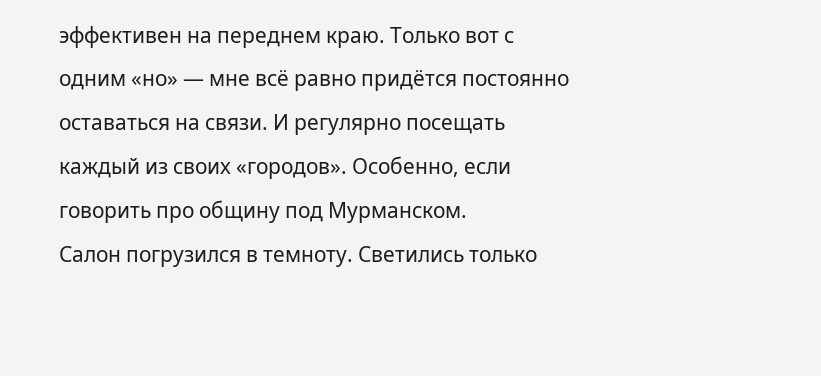эффективен на переднем краю. Только вот с одним «но» — мне всё равно придётся постоянно оставаться на связи. И регулярно посещать каждый из своих «городов». Особенно, если говорить про общину под Мурманском.
Салон погрузился в темноту. Светились только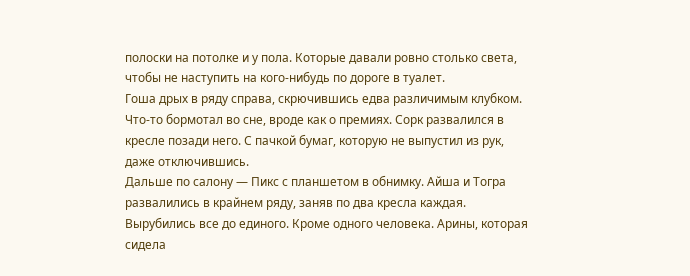полоски на потолке и у пола. Которые давали ровно столько света, чтобы не наступить на кого-нибудь по дороге в туалет.
Гоша дрых в ряду справа, скрючившись едва различимым клубком. Что-то бормотал во сне, вроде как о премиях. Сорк развалился в кресле позади него. С пачкой бумаг, которую не выпустил из рук, даже отключившись.
Дальше по салону — Пикс с планшетом в обнимку. Айша и Тогра развалились в крайнем ряду, заняв по два кресла каждая.
Вырубились все до единого. Кроме одного человека. Арины, которая сидела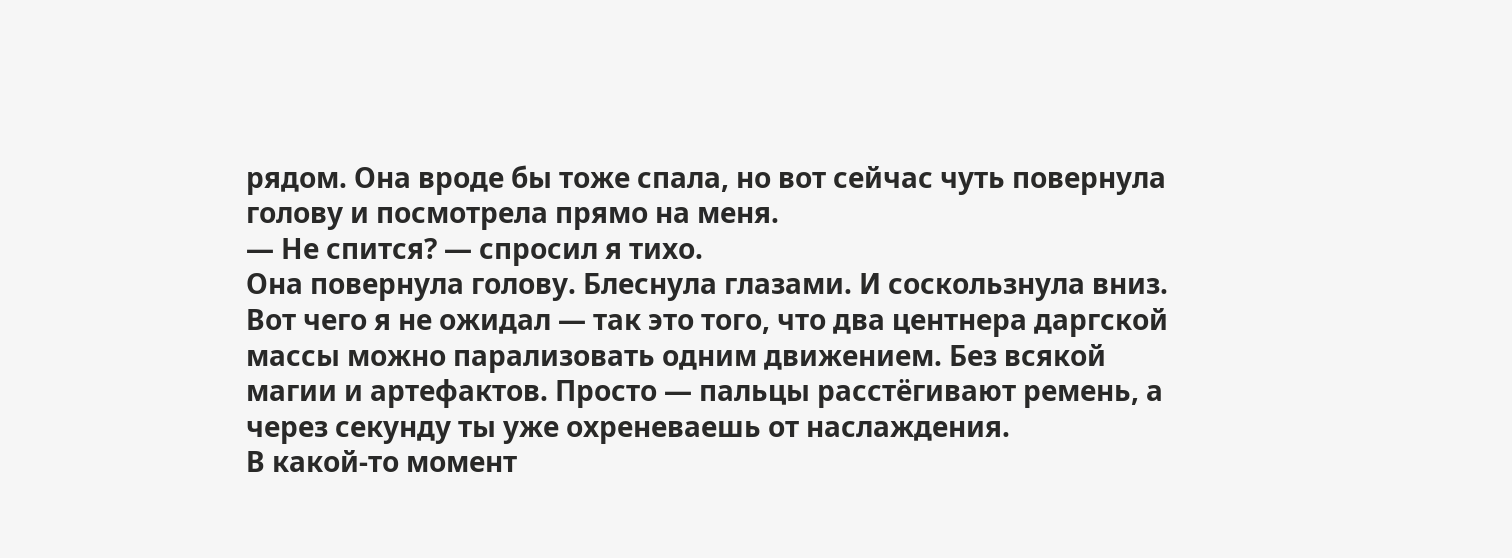рядом. Она вроде бы тоже спала, но вот сейчас чуть повернула голову и посмотрела прямо на меня.
— Не спится? — спросил я тихо.
Она повернула голову. Блеснула глазами. И соскользнула вниз.
Вот чего я не ожидал — так это того, что два центнера даргской массы можно парализовать одним движением. Без всякой магии и артефактов. Просто — пальцы расстёгивают ремень, а через секунду ты уже охреневаешь от наслаждения.
В какой-то момент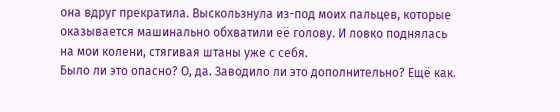она вдруг прекратила. Выскользнула из-под моих пальцев, которые оказывается машинально обхватили её голову. И ловко поднялась на мои колени, стягивая штаны уже с себя.
Было ли это опасно? О, да. Заводило ли это дополнительно? Ещё как.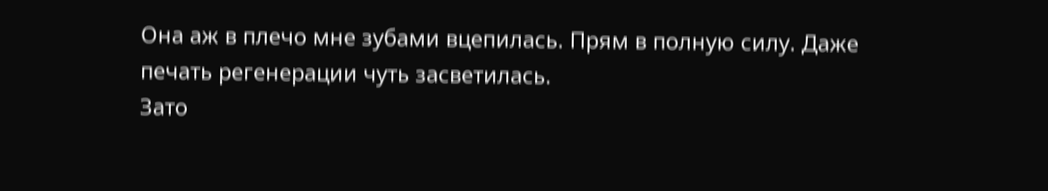Она аж в плечо мне зубами вцепилась. Прям в полную силу. Даже печать регенерации чуть засветилась.
Зато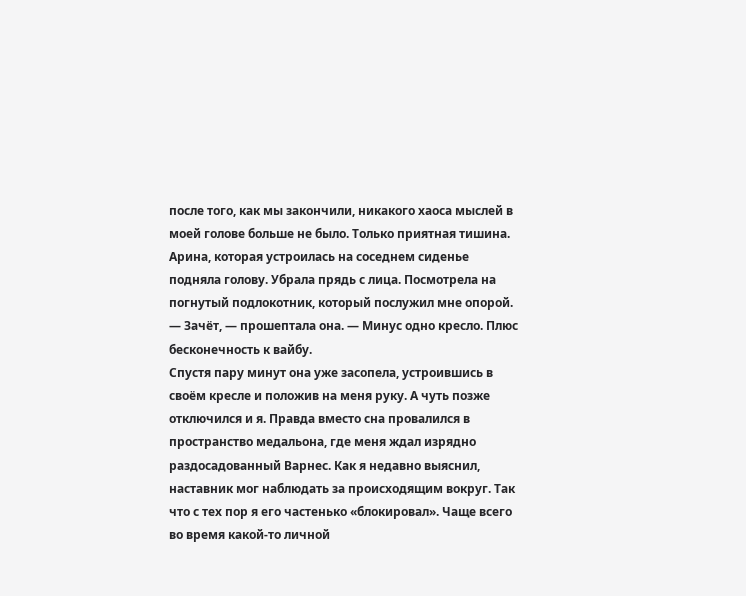после того, как мы закончили, никакого хаоса мыслей в моей голове больше не было. Только приятная тишина.
Арина, которая устроилась на соседнем сиденье подняла голову. Убрала прядь с лица. Посмотрела на погнутый подлокотник, который послужил мне опорой.
— Зачёт, — прошептала она. — Минус одно кресло. Плюс бесконечность к вайбу.
Спустя пару минут она уже засопела, устроившись в своём кресле и положив на меня руку. А чуть позже отключился и я. Правда вместо сна провалился в пространство медальона, где меня ждал изрядно раздосадованный Варнес. Как я недавно выяснил, наставник мог наблюдать за происходящим вокруг. Так что с тех пор я его частенько «блокировал». Чаще всего во время какой-то личной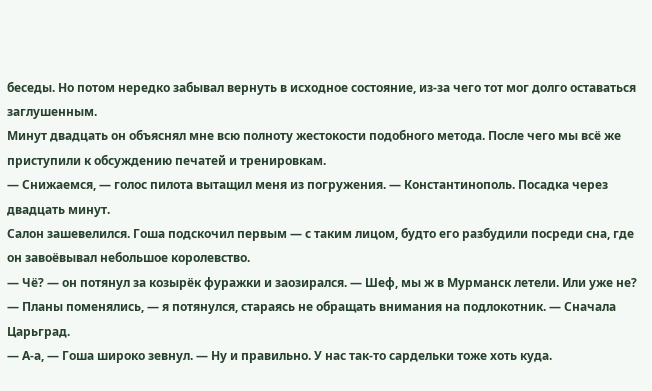беседы. Но потом нередко забывал вернуть в исходное состояние, из-за чего тот мог долго оставаться заглушенным.
Минут двадцать он объяснял мне всю полноту жестокости подобного метода. После чего мы всё же приступили к обсуждению печатей и тренировкам.
— Снижаемся, — голос пилота вытащил меня из погружения. — Константинополь. Посадка через двадцать минут.
Салон зашевелился. Гоша подскочил первым — с таким лицом, будто его разбудили посреди сна, где он завоёвывал небольшое королевство.
— Чё? — он потянул за козырёк фуражки и заозирался. — Шеф, мы ж в Мурманск летели. Или уже не?
— Планы поменялись, — я потянулся, стараясь не обращать внимания на подлокотник. — Сначала Царьград.
— А-а, — Гоша широко зевнул. — Ну и правильно. У нас так-то сардельки тоже хоть куда.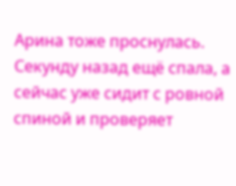Арина тоже проснулась. Секунду назад ещё спала, а сейчас уже сидит с ровной спиной и проверяет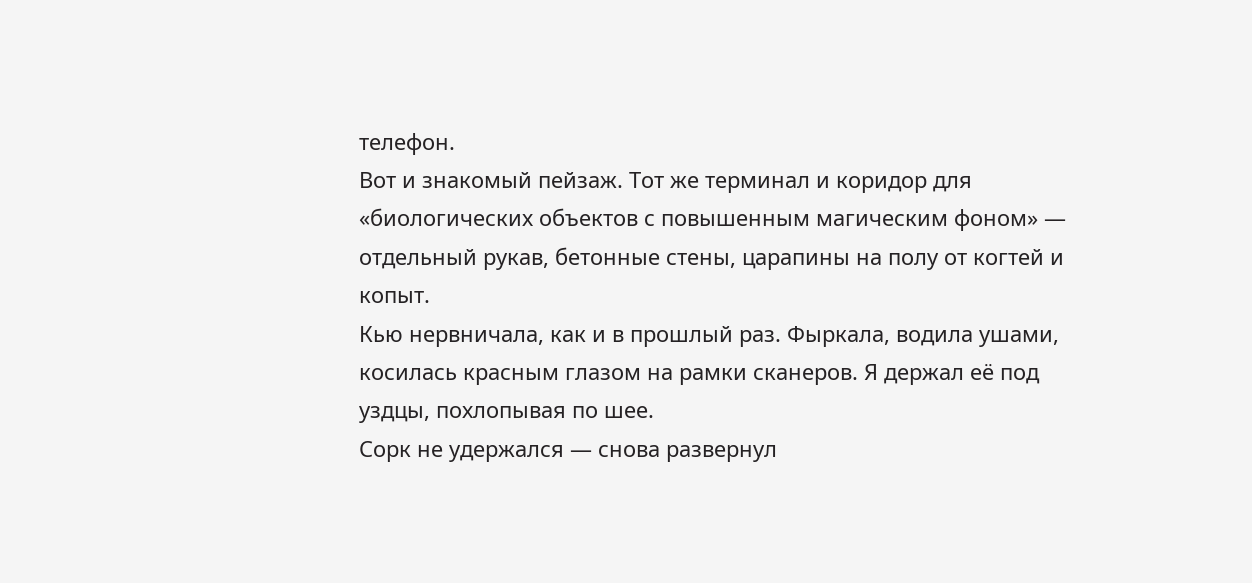телефон.
Вот и знакомый пейзаж. Тот же терминал и коридор для «биологических объектов с повышенным магическим фоном» — отдельный рукав, бетонные стены, царапины на полу от когтей и копыт.
Кью нервничала, как и в прошлый раз. Фыркала, водила ушами, косилась красным глазом на рамки сканеров. Я держал её под уздцы, похлопывая по шее.
Сорк не удержался — снова развернул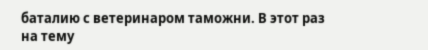баталию с ветеринаром таможни. В этот раз на тему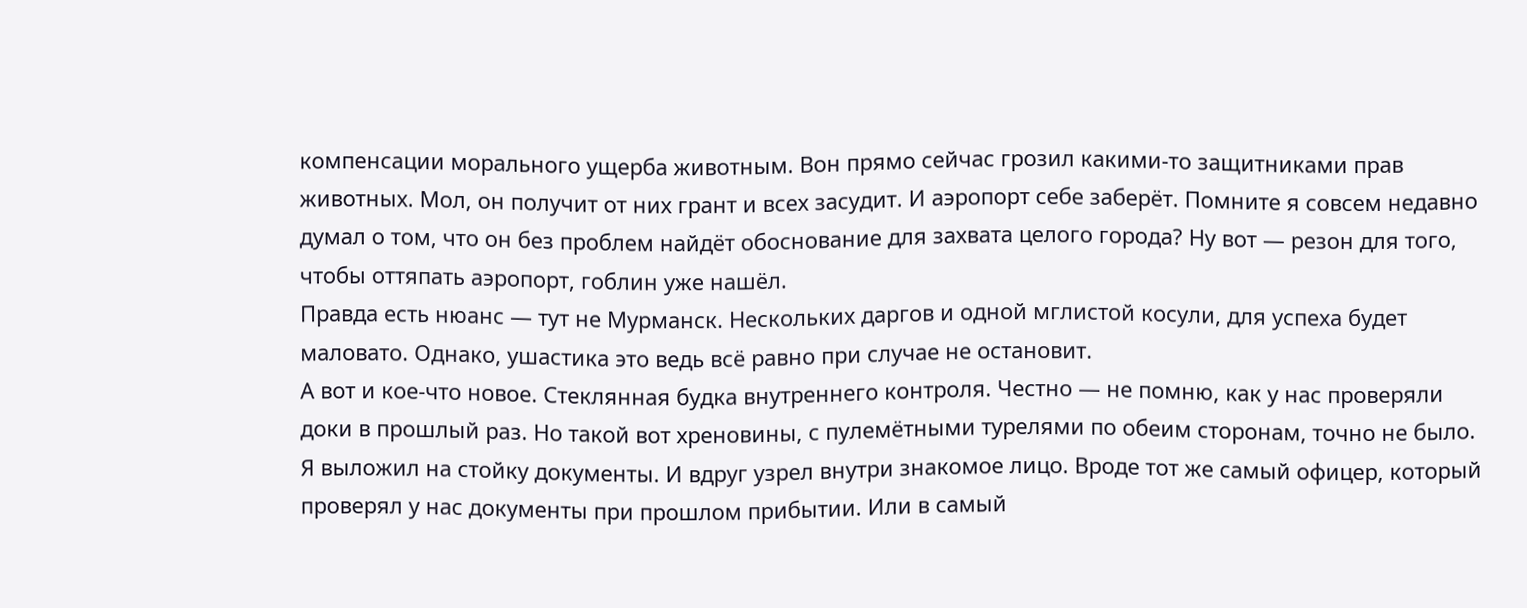компенсации морального ущерба животным. Вон прямо сейчас грозил какими-то защитниками прав животных. Мол, он получит от них грант и всех засудит. И аэропорт себе заберёт. Помните я совсем недавно думал о том, что он без проблем найдёт обоснование для захвата целого города? Ну вот — резон для того, чтобы оттяпать аэропорт, гоблин уже нашёл.
Правда есть нюанс — тут не Мурманск. Нескольких даргов и одной мглистой косули, для успеха будет маловато. Однако, ушастика это ведь всё равно при случае не остановит.
А вот и кое-что новое. Стеклянная будка внутреннего контроля. Честно — не помню, как у нас проверяли доки в прошлый раз. Но такой вот хреновины, с пулемётными турелями по обеим сторонам, точно не было.
Я выложил на стойку документы. И вдруг узрел внутри знакомое лицо. Вроде тот же самый офицер, который проверял у нас документы при прошлом прибытии. Или в самый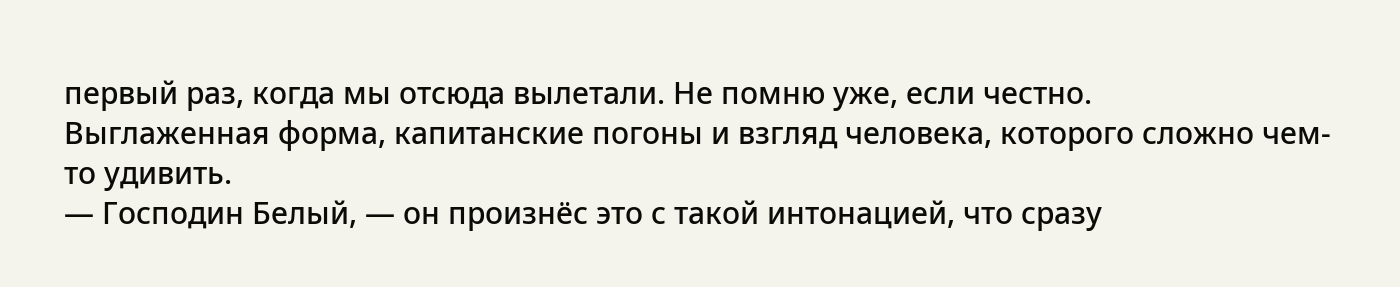первый раз, когда мы отсюда вылетали. Не помню уже, если честно.
Выглаженная форма, капитанские погоны и взгляд человека, которого сложно чем-то удивить.
— Господин Белый, — он произнёс это с такой интонацией, что сразу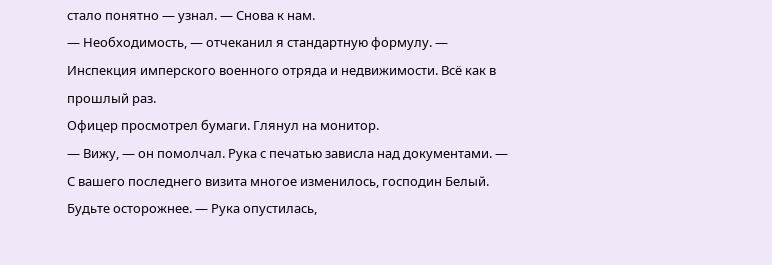стало понятно — узнал. — Снова к нам.
— Необходимость, — отчеканил я стандартную формулу. — Инспекция имперского военного отряда и недвижимости. Всё как в прошлый раз.
Офицер просмотрел бумаги. Глянул на монитор.
— Вижу, — он помолчал. Рука с печатью зависла над документами. — С вашего последнего визита многое изменилось, господин Белый. Будьте осторожнее. — Рука опустилась,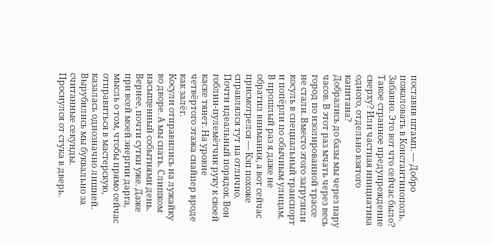поставив штамп. — Добро пожаловать в Константинополь.
Забавно. Это вот что сейчас было? Такое странное предупреждение сверху? Или частная инициатива одного, отдельно взятого капитана?
Добрались до базы мы через пару часов. В этот раз мчать через весь город по изолированной трассе не стали. Вместо этого загрузили косуль в специальный транспорт и попёрли по обычным улицам.
В прошлый раз я даже не обратил внимания, а вот сейчас присмотрелся — Кэп похоже справлялся тут на отлично. Почти идеальный порядок. Вон гоблин-пулемётчик руку к своей каске тянет. На уровне четвёртого этажа снайпер вроде как залёг.
Косули отправились на лужайку во дворе. А мы спать. Слишком насыщенный событиями день. Вернее, почти сутки уже. Даже при всей моей энергии дарга, мысль о том, чтобы прямо сейчас отправиться в мастерскую, казалась однозначно лишней. Вырубились мы буквально за считанные секунды.
Проснулся от стука в дверь.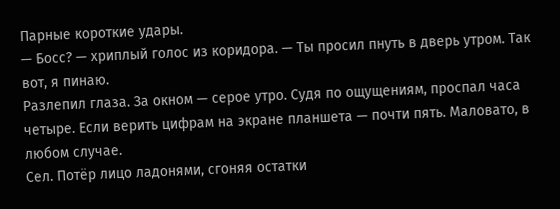Парные короткие удары.
— Босс? — хриплый голос из коридора. — Ты просил пнуть в дверь утром. Так вот, я пинаю.
Разлепил глаза. За окном — серое утро. Судя по ощущениям, проспал часа четыре. Если верить цифрам на экране планшета — почти пять. Маловато, в любом случае.
Сел. Потёр лицо ладонями, сгоняя остатки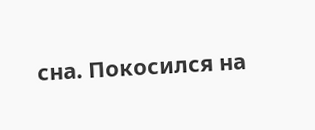сна. Покосился на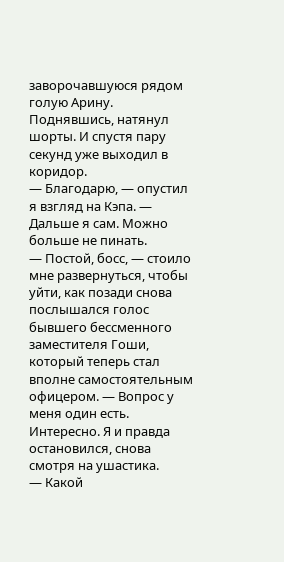заворочавшуюся рядом голую Арину. Поднявшись, натянул шорты. И спустя пару секунд уже выходил в коридор.
— Благодарю, — опустил я взгляд на Кэпа. — Дальше я сам. Можно больше не пинать.
— Постой, босс, — стоило мне развернуться, чтобы уйти, как позади снова послышался голос бывшего бессменного заместителя Гоши, который теперь стал вполне самостоятельным офицером. — Вопрос у меня один есть.
Интересно. Я и правда остановился, снова смотря на ушастика.
— Какой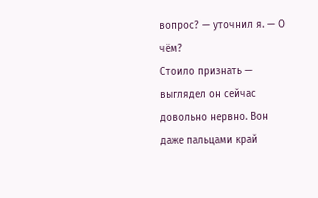вопрос? — уточнил я. — О чём?
Стоило признать — выглядел он сейчас довольно нервно. Вон даже пальцами край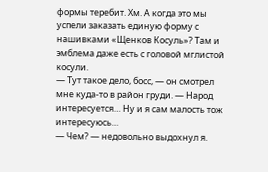формы теребит. Хм. А когда это мы успели заказать единую форму с нашивками «Щенков Косуль»? Там и эмблема даже есть с головой мглистой косули.
— Тут такое дело, босс, — он смотрел мне куда-то в район груди. — Народ интересуется… Ну и я сам малость тож интересуюсь…
— Чем? — недовольно выдохнул я.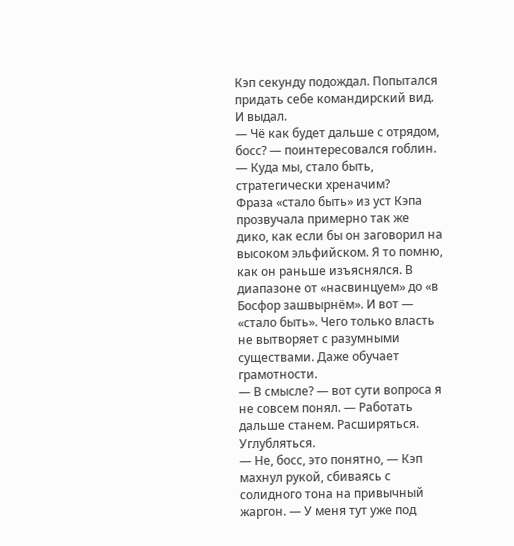Кэп секунду подождал. Попытался придать себе командирский вид. И выдал.
— Чё как будет дальше с отрядом, босс? — поинтересовался гоблин. — Куда мы, стало быть, стратегически хреначим?
Фраза «стало быть» из уст Кэпа прозвучала примерно так же дико, как если бы он заговорил на высоком эльфийском. Я то помню, как он раньше изъяснялся. В диапазоне от «насвинцуем» до «в Босфор зашвырнём». И вот — «стало быть». Чего только власть не вытворяет с разумными существами. Даже обучает грамотности.
— В смысле? — вот сути вопроса я не совсем понял. — Работать дальше станем. Расширяться. Углубляться.
— Не, босс, это понятно, — Кэп махнул рукой, сбиваясь с солидного тона на привычный жаргон. — У меня тут уже под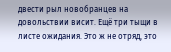двести рыл новобранцев на довольствии висит. Ещё три тыщи в листе ожидания. Это ж не отряд, это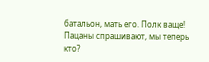батальон, мать его. Полк ваще! Пацаны спрашивают, мы теперь кто?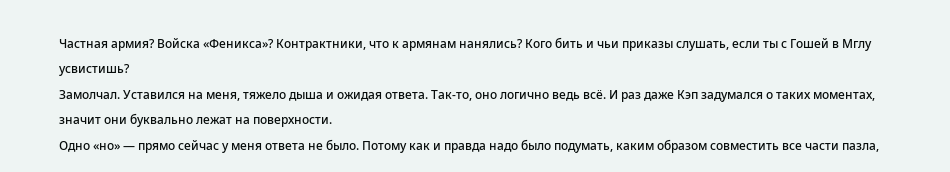Частная армия? Войска «Феникса»? Контрактники, что к армянам нанялись? Кого бить и чьи приказы слушать, если ты с Гошей в Мглу усвистишь?
Замолчал. Уставился на меня, тяжело дыша и ожидая ответа. Так-то, оно логично ведь всё. И раз даже Кэп задумался о таких моментах, значит они буквально лежат на поверхности.
Одно «но» — прямо сейчас у меня ответа не было. Потому как и правда надо было подумать, каким образом совместить все части пазла,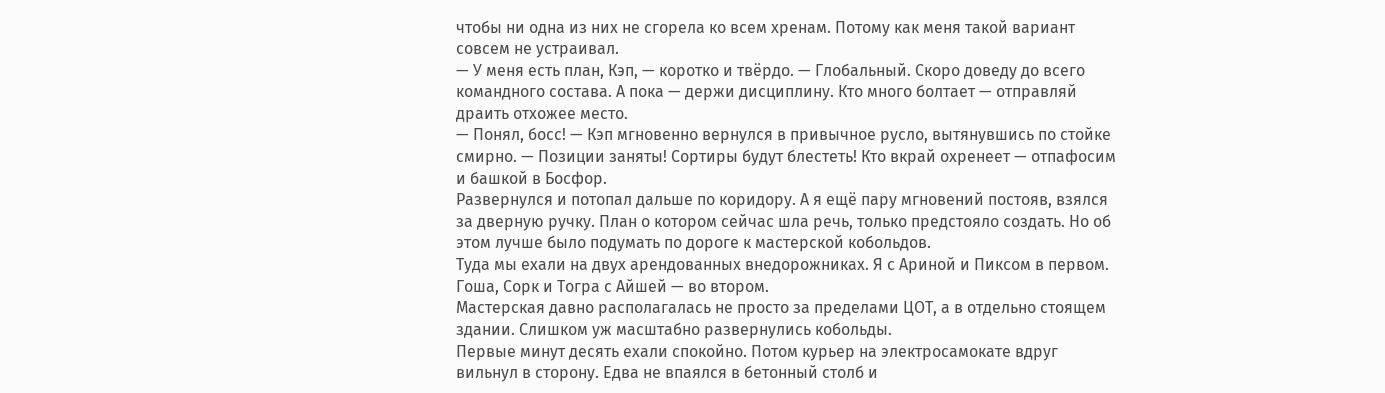чтобы ни одна из них не сгорела ко всем хренам. Потому как меня такой вариант совсем не устраивал.
— У меня есть план, Кэп, — коротко и твёрдо. — Глобальный. Скоро доведу до всего командного состава. А пока — держи дисциплину. Кто много болтает — отправляй драить отхожее место.
— Понял, босс! — Кэп мгновенно вернулся в привычное русло, вытянувшись по стойке смирно. — Позиции заняты! Сортиры будут блестеть! Кто вкрай охренеет — отпафосим и башкой в Босфор.
Развернулся и потопал дальше по коридору. А я ещё пару мгновений постояв, взялся за дверную ручку. План о котором сейчас шла речь, только предстояло создать. Но об этом лучше было подумать по дороге к мастерской кобольдов.
Туда мы ехали на двух арендованных внедорожниках. Я с Ариной и Пиксом в первом. Гоша, Сорк и Тогра с Айшей — во втором.
Мастерская давно располагалась не просто за пределами ЦОТ, а в отдельно стоящем здании. Слишком уж масштабно развернулись кобольды.
Первые минут десять ехали спокойно. Потом курьер на электросамокате вдруг вильнул в сторону. Едва не впаялся в бетонный столб и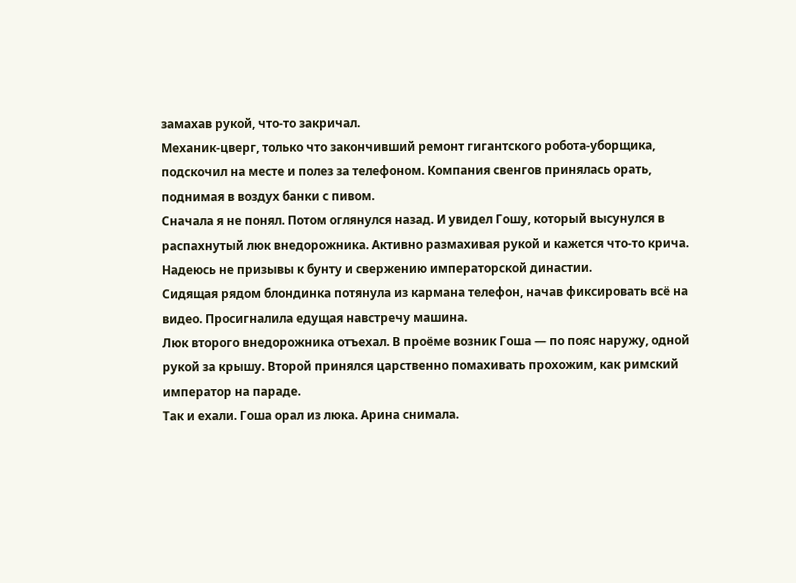замахав рукой, что-то закричал.
Механик-цверг, только что закончивший ремонт гигантского робота-уборщика, подскочил на месте и полез за телефоном. Компания свенгов принялась орать, поднимая в воздух банки с пивом.
Сначала я не понял. Потом оглянулся назад. И увидел Гошу, который высунулся в распахнутый люк внедорожника. Активно размахивая рукой и кажется что-то крича. Надеюсь не призывы к бунту и свержению императорской династии.
Сидящая рядом блондинка потянула из кармана телефон, начав фиксировать всё на видео. Просигналила едущая навстречу машина.
Люк второго внедорожника отъехал. В проёме возник Гоша — по пояс наружу, одной рукой за крышу. Второй принялся царственно помахивать прохожим, как римский император на параде.
Так и ехали. Гоша орал из люка. Арина снимала.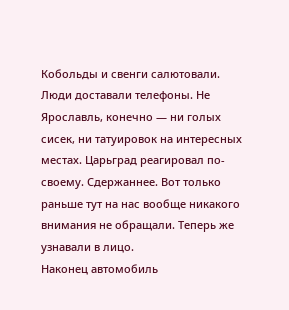Кобольды и свенги салютовали. Люди доставали телефоны. Не Ярославль, конечно — ни голых сисек, ни татуировок на интересных местах. Царьград реагировал по-своему. Сдержаннее. Вот только раньше тут на нас вообще никакого внимания не обращали. Теперь же узнавали в лицо.
Наконец автомобиль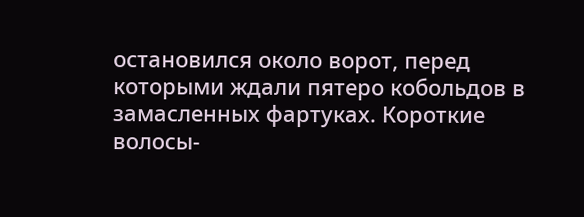остановился около ворот, перед которыми ждали пятеро кобольдов в замасленных фартуках. Короткие волосы-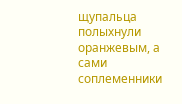щупальца полыхнули оранжевым, а сами соплеменники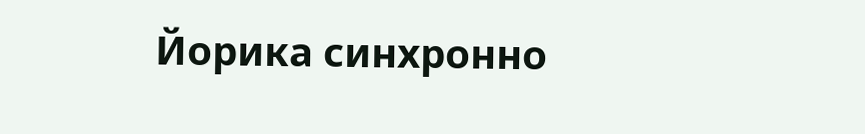Йорика синхронно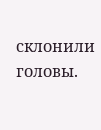склонили головы.